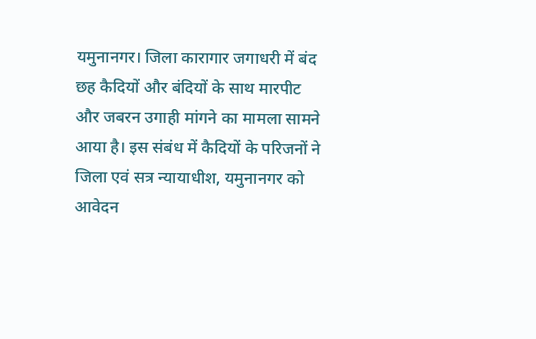यमुनानगर। जिला कारागार जगाधरी में बंद छह कैदियों और बंदियों के साथ मारपीट और जबरन उगाही मांगने का मामला सामने आया है। इस संबंध में कैदियों के परिजनों ने जिला एवं सत्र न्यायाधीश, यमुनानगर को आवेदन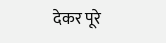देकर पूरे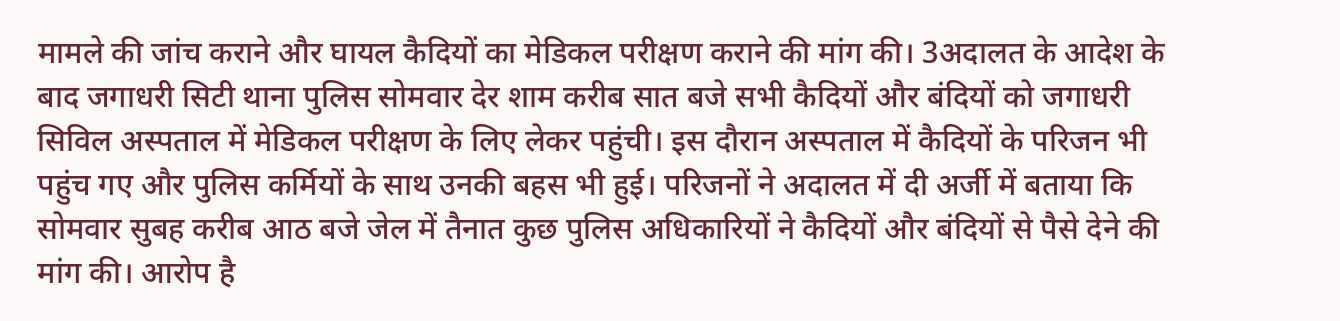मामले की जांच कराने और घायल कैदियों का मेडिकल परीक्षण कराने की मांग की। 3अदालत के आदेश के बाद जगाधरी सिटी थाना पुलिस सोमवार देर शाम करीब सात बजे सभी कैदियों और बंदियों को जगाधरी सिविल अस्पताल में मेडिकल परीक्षण के लिए लेकर पहुंची। इस दौरान अस्पताल में कैदियों के परिजन भी पहुंच गए और पुलिस कर्मियों के साथ उनकी बहस भी हुई। परिजनों ने अदालत में दी अर्जी में बताया कि सोमवार सुबह करीब आठ बजे जेल में तैनात कुछ पुलिस अधिकारियों ने कैदियों और बंदियों से पैसे देने की मांग की। आरोप है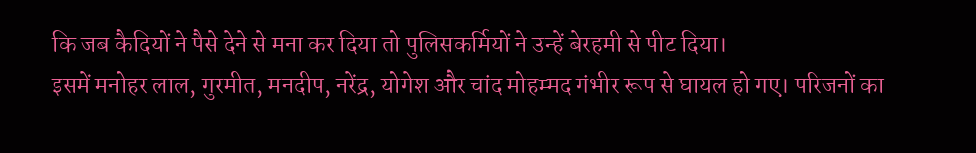कि जब कैदियों ने पैसे देने से मना कर दिया तो पुलिसकर्मियों ने उन्हें बेरहमी से पीट दिया।
इसमें मनोहर लाल, गुरमीत, मनदीप, नरेंद्र, योगेश और चांद मोहम्मद गंभीर रूप से घायल हो गए। परिजनों का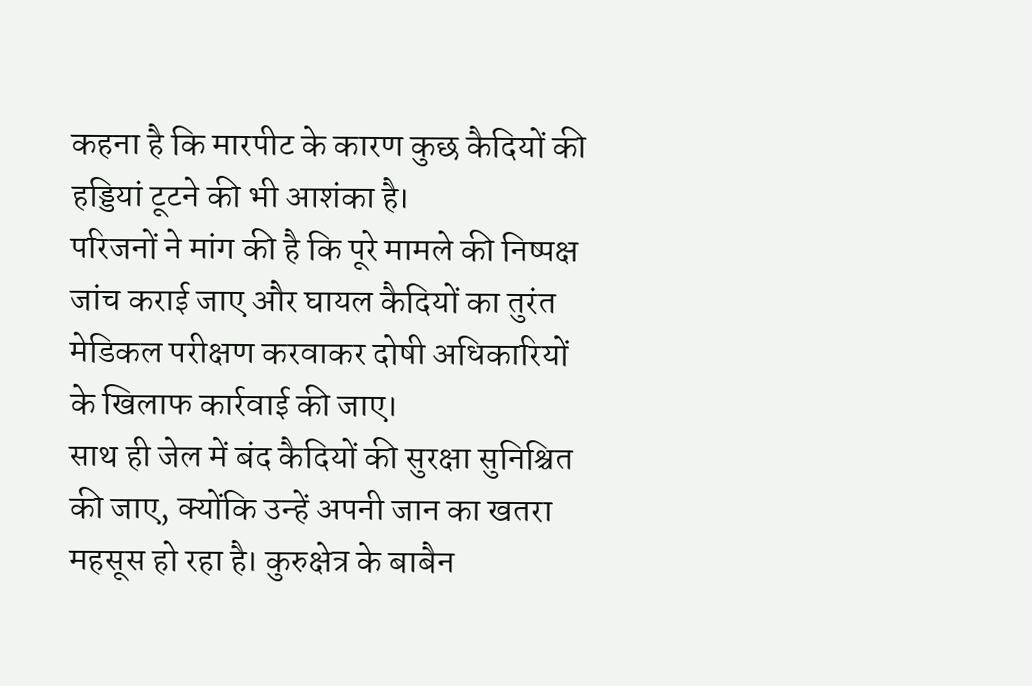कहना है कि मारपीट के कारण कुछ कैदियों की हड्डियां टूटने की भी आशंका है।
परिजनों ने मांग की है कि पूरे मामले की निष्पक्ष जांच कराई जाए और घायल कैदियों का तुरंत मेडिकल परीक्षण करवाकर दोषी अधिकारियों के खिलाफ कार्रवाई की जाए।
साथ ही जेल में बंद कैदियों की सुरक्षा सुनिश्चित की जाए, क्योंकि उन्हें अपनी जान का खतरा महसूस हो रहा है। कुरुक्षेत्र के बाबैन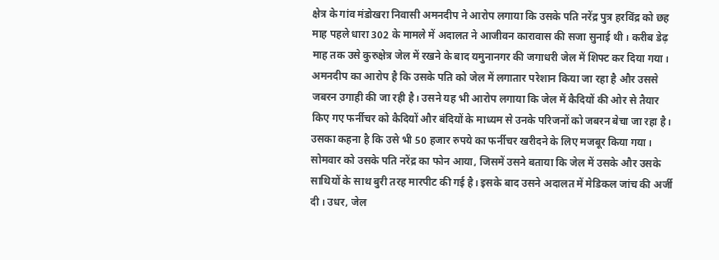क्षेत्र के गांव मंडोखरा निवासी अमनदीप ने आरोप लगाया कि उसके पति नरेंद्र पुत्र हरविंद्र को छह माह पहले धारा 302 के मामले में अदालत ने आजीवन कारावास की सजा सुनाई थी। करीब डेढ़ माह तक उसे कुरुक्षेत्र जेल में रखने के बाद यमुनानगर की जगाधरी जेल में शिफ्ट कर दिया गया। अमनदीप का आरोप है कि उसके पति को जेल में लगातार परेशान किया जा रहा है और उससे जबरन उगाही की जा रही है। उसने यह भी आरोप लगाया कि जेल में कैदियों की ओर से तैयार किए गए फर्नीचर को कैदियों और बंदियों के माध्यम से उनके परिजनों को जबरन बेचा जा रहा है।
उसका कहना है कि उसे भी 50 हजार रुपये का फर्नीचर खरीदने के लिए मजबूर किया गया। सोमवार को उसके पति नरेंद्र का फोन आया, जिसमें उसने बताया कि जेल में उसके और उसके साथियों के साथ बुरी तरह मारपीट की गई है। इसके बाद उसने अदालत में मेडिकल जांच की अर्जी दी। उधर, जेल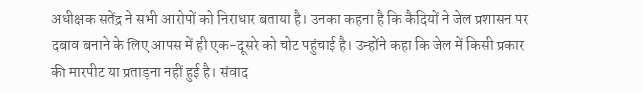अधीक्षक सतेंद्र ने सभी आरोपों को निराधार बताया है। उनका कहना है कि कैदियों ने जेल प्रशासन पर दबाव बनाने के लिए आपस में ही एक-दूसरे को चोट पहुंचाई है। उन्होंने कहा कि जेल में किसी प्रकार की मारपीट या प्रताड़ना नहीं हुई है। संवाद